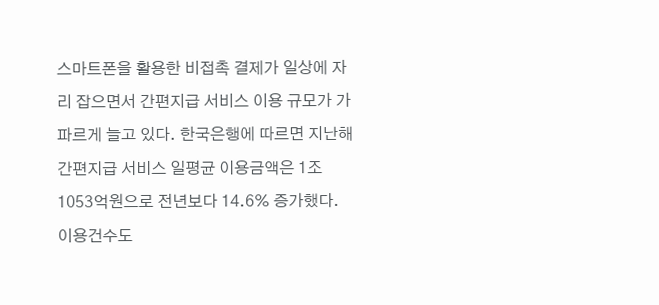스마트폰을 활용한 비접촉 결제가 일상에 자리 잡으면서 간편지급 서비스 이용 규모가 가파르게 늘고 있다. 한국은행에 따르면 지난해 간편지급 서비스 일평균 이용금액은 1조1053억원으로 전년보다 14.6% 증가했다. 이용건수도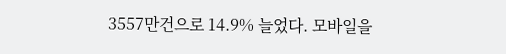3557만건으로 14.9% 늘었다. 모바일을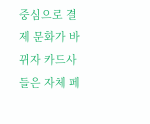중심으로 결제 문화가 바뀌자 카드사들은 자체 페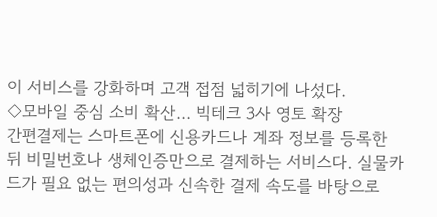이 서비스를 강화하며 고객 접점 넓히기에 나섰다.
◇모바일 중심 소비 확산… 빅테크 3사 영토 확장
간편결제는 스마트폰에 신용카드나 계좌 정보를 등록한 뒤 비밀번호나 생체인증만으로 결제하는 서비스다. 실물카드가 필요 없는 편의성과 신속한 결제 속도를 바탕으로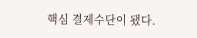핵심 결제수단이 됐다.